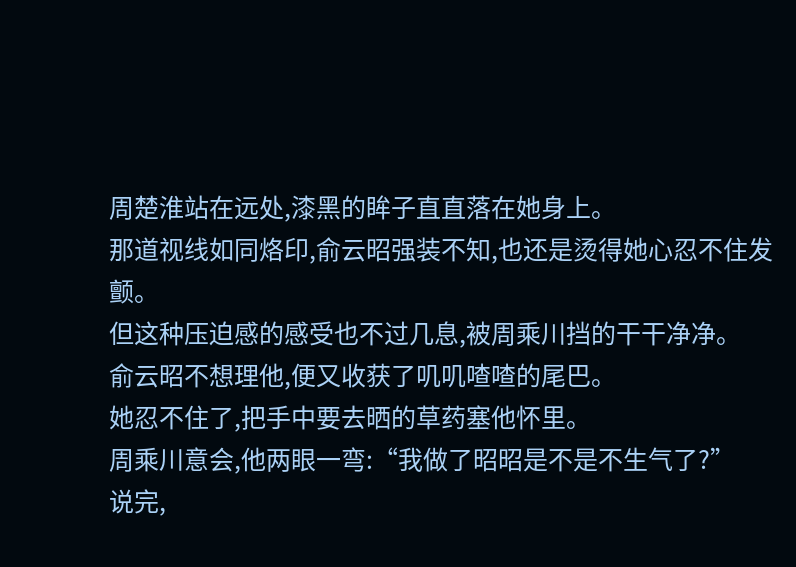周楚淮站在远处,漆黑的眸子直直落在她身上。
那道视线如同烙印,俞云昭强装不知,也还是烫得她心忍不住发颤。
但这种压迫感的感受也不过几息,被周乘川挡的干干净净。
俞云昭不想理他,便又收获了叽叽喳喳的尾巴。
她忍不住了,把手中要去晒的草药塞他怀里。
周乘川意会,他两眼一弯:“我做了昭昭是不是不生气了?”
说完,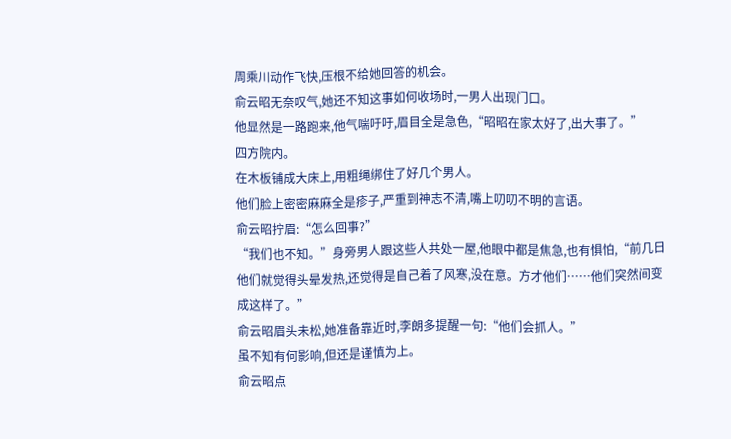周乘川动作飞快,压根不给她回答的机会。
俞云昭无奈叹气,她还不知这事如何收场时,一男人出现门口。
他显然是一路跑来,他气喘吁吁,眉目全是急色,“昭昭在家太好了,出大事了。”
四方院内。
在木板铺成大床上,用粗绳绑住了好几个男人。
他们脸上密密麻麻全是疹子,严重到神志不清,嘴上叨叨不明的言语。
俞云昭拧眉:“怎么回事?”
“我们也不知。”身旁男人跟这些人共处一屋,他眼中都是焦急,也有惧怕,“前几日他们就觉得头晕发热,还觉得是自己着了风寒,没在意。方才他们……他们突然间变成这样了。”
俞云昭眉头未松,她准备靠近时,李朗多提醒一句:“他们会抓人。”
虽不知有何影响,但还是谨慎为上。
俞云昭点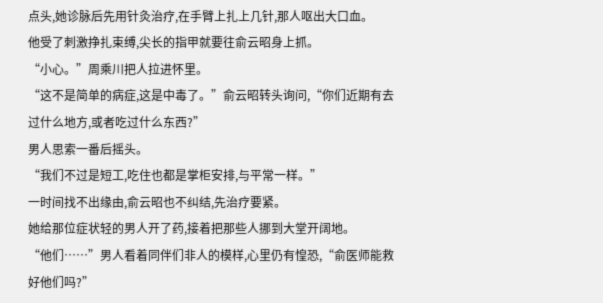点头,她诊脉后先用针灸治疗,在手臂上扎上几针,那人呕出大口血。
他受了刺激挣扎束缚,尖长的指甲就要往俞云昭身上抓。
“小心。”周乘川把人拉进怀里。
“这不是简单的病症,这是中毒了。”俞云昭转头询问,“你们近期有去过什么地方,或者吃过什么东西?”
男人思索一番后摇头。
“我们不过是短工,吃住也都是掌柜安排,与平常一样。”
一时间找不出缘由,俞云昭也不纠结,先治疗要紧。
她给那位症状轻的男人开了药,接着把那些人挪到大堂开阔地。
“他们……”男人看着同伴们非人的模样,心里仍有惶恐,“俞医师能救好他们吗?”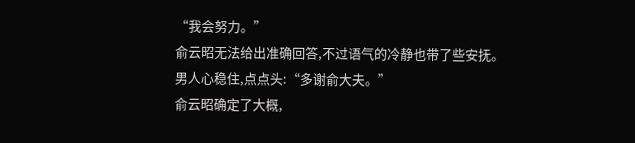“我会努力。”
俞云昭无法给出准确回答,不过语气的冷静也带了些安抚。
男人心稳住,点点头:“多谢俞大夫。”
俞云昭确定了大概,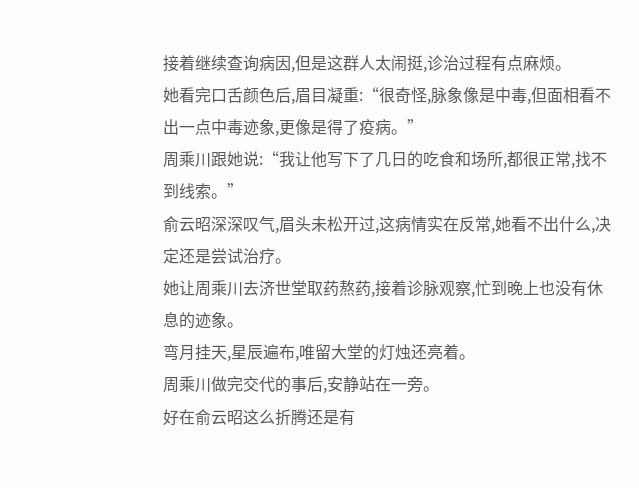接着继续查询病因,但是这群人太闹挺,诊治过程有点麻烦。
她看完口舌颜色后,眉目凝重:“很奇怪,脉象像是中毒,但面相看不出一点中毒迹象,更像是得了疫病。”
周乘川跟她说:“我让他写下了几日的吃食和场所,都很正常,找不到线索。”
俞云昭深深叹气,眉头未松开过,这病情实在反常,她看不出什么,决定还是尝试治疗。
她让周乘川去济世堂取药熬药,接着诊脉观察,忙到晚上也没有休息的迹象。
弯月挂天,星辰遍布,唯留大堂的灯烛还亮着。
周乘川做完交代的事后,安静站在一旁。
好在俞云昭这么折腾还是有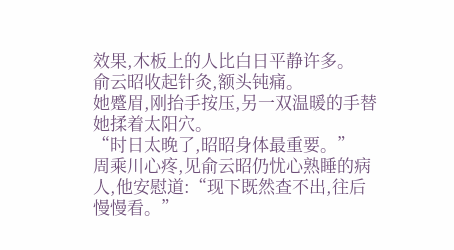效果,木板上的人比白日平静许多。
俞云昭收起针灸,额头钝痛。
她蹙眉,刚抬手按压,另一双温暖的手替她揉着太阳穴。
“时日太晚了,昭昭身体最重要。”
周乘川心疼,见俞云昭仍忧心熟睡的病人,他安慰道:“现下既然查不出,往后慢慢看。”